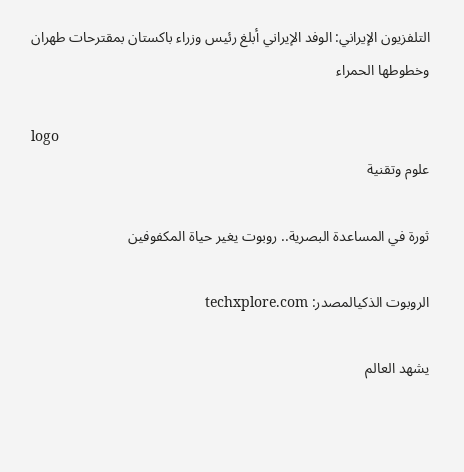التلفزيون الإيراني: الوفد الإيراني أبلغ رئيس وزراء باكستان بمقترحات طهران وخطوطها الحمراء

logo
علوم وتقنية

ثورة في المساعدة البصرية.. روبوت يغير حياة المكفوفين

الروبوت الذكيالمصدر: techxplore.com

يشهد العالم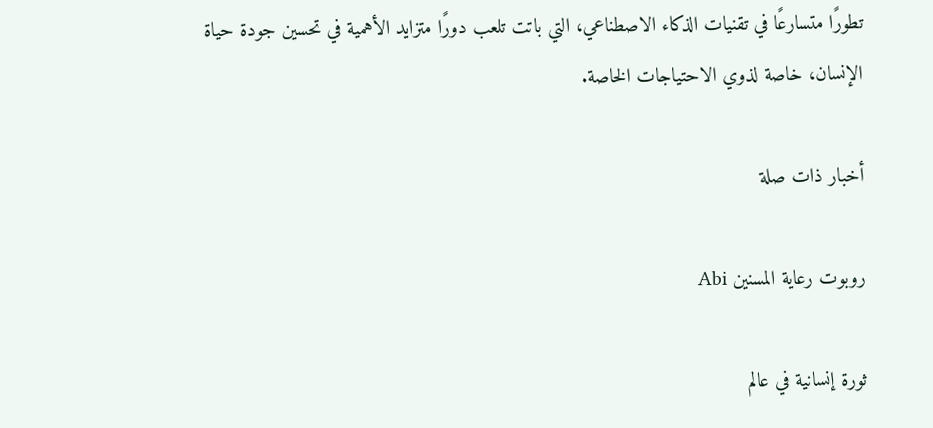تطورًا متسارعًا في تقنيات الذكاء الاصطناعي، التي باتت تلعب دورًا متزايد الأهمية في تحسين جودة حياة الإنسان، خاصة لذوي الاحتياجات الخاصة.

أخبار ذات صلة

روبوت رعاية المسنين Abi

ثورة إنسانية في عالم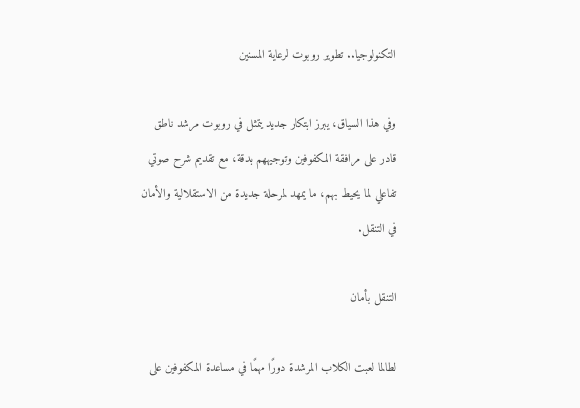التكنولوجيا.. تطوير روبوت لرعاية المسنين

وفي هذا السياق، يبرز ابتكار جديد يتمثل في روبوت مرشد ناطق قادر على مرافقة المكفوفين وتوجيههم بدقة، مع تقديم شرح صوتي تفاعلي لما يحيط بهم، ما يمهد لمرحلة جديدة من الاستقلالية والأمان في التنقل.

التنقل بأمان

لطالما لعبت الكلاب المرشدة دورًا مهمًا في مساعدة المكفوفين على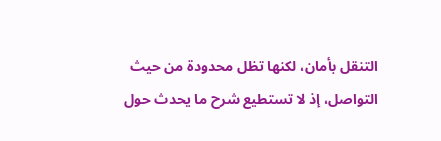التنقل بأمان، لكنها تظل محدودة من حيث التواصل، إذ لا تستطيع شرح ما يحدث حول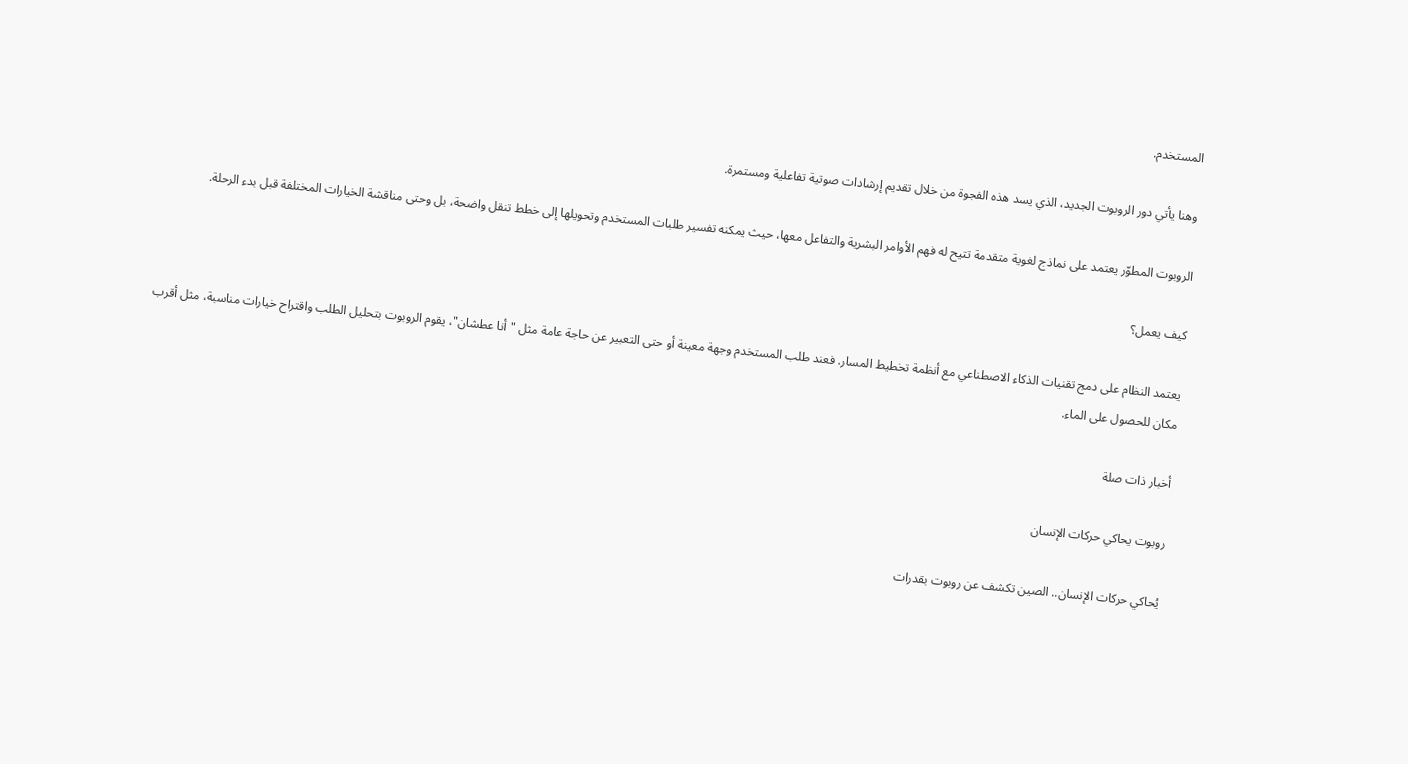المستخدم.

وهنا يأتي دور الروبوت الجديد، الذي يسد هذه الفجوة من خلال تقديم إرشادات صوتية تفاعلية ومستمرة.

الروبوت المطوّر يعتمد على نماذج لغوية متقدمة تتيح له فهم الأوامر البشرية والتفاعل معها، حيث يمكنه تفسير طلبات المستخدم وتحويلها إلى خطط تنقل واضحة، بل وحتى مناقشة الخيارات المختلفة قبل بدء الرحلة.

كيف يعمل؟

يعتمد النظام على دمج تقنيات الذكاء الاصطناعي مع أنظمة تخطيط المسار. فعند طلب المستخدم وجهة معينة أو حتى التعبير عن حاجة عامة مثل "أنا عطشان"، يقوم الروبوت بتحليل الطلب واقتراح خيارات مناسبة، مثل أقرب مكان للحصول على الماء.

أخبار ذات صلة

روبوت يحاكي حركات الإنسان

يُحاكي حركات الإنسان.. الصين تكشف عن روبوت بقدرات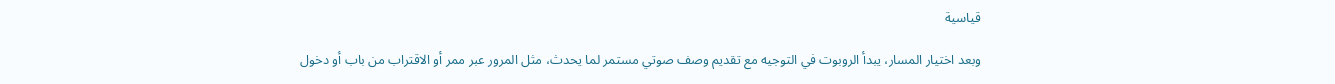قياسية

وبعد اختيار المسار، يبدأ الروبوت في التوجيه مع تقديم وصف صوتي مستمر لما يحدث، مثل المرور عبر ممر أو الاقتراب من باب أو دخول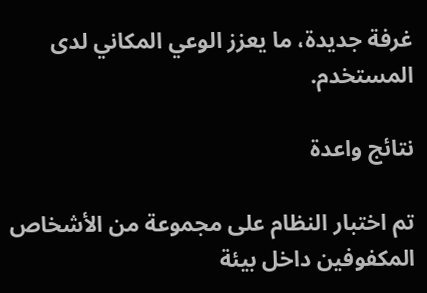غرفة جديدة، ما يعزز الوعي المكاني لدى المستخدم.

نتائج واعدة

تم اختبار النظام على مجموعة من الأشخاص المكفوفين داخل بيئة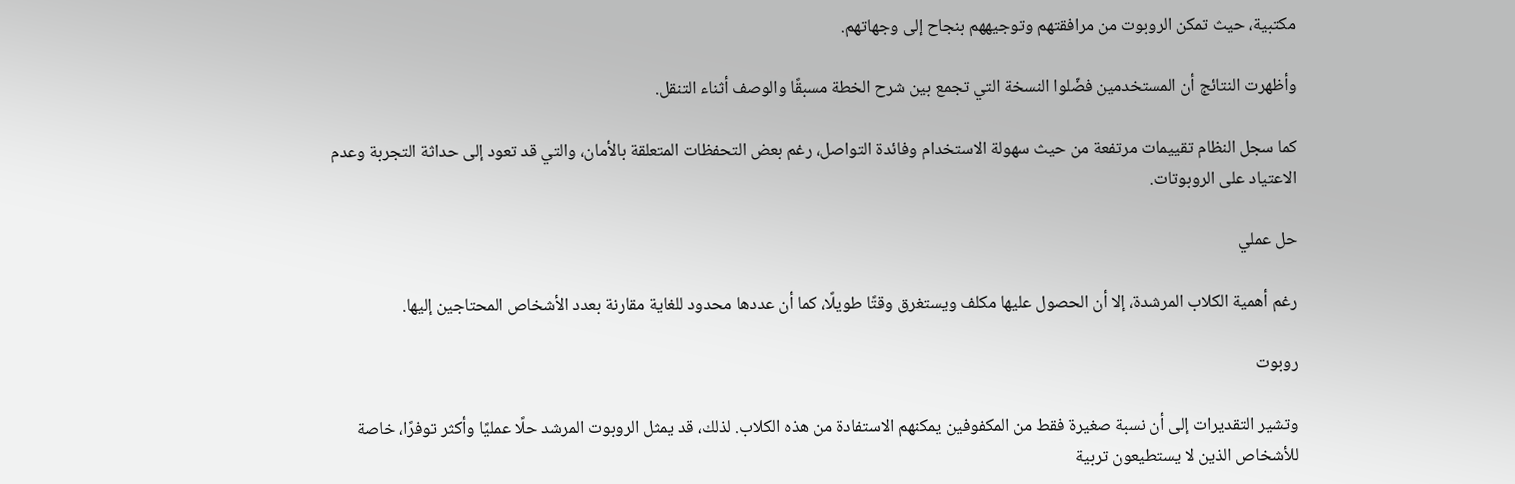مكتبية، حيث تمكن الروبوت من مرافقتهم وتوجيههم بنجاح إلى وجهاتهم.

وأظهرت النتائج أن المستخدمين فضّلوا النسخة التي تجمع بين شرح الخطة مسبقًا والوصف أثناء التنقل.

كما سجل النظام تقييمات مرتفعة من حيث سهولة الاستخدام وفائدة التواصل، رغم بعض التحفظات المتعلقة بالأمان، والتي قد تعود إلى حداثة التجربة وعدم الاعتياد على الروبوتات.

حل عملي

رغم أهمية الكلاب المرشدة، إلا أن الحصول عليها مكلف ويستغرق وقتًا طويلًا، كما أن عددها محدود للغاية مقارنة بعدد الأشخاص المحتاجين إليها.

روبوت

وتشير التقديرات إلى أن نسبة صغيرة فقط من المكفوفين يمكنهم الاستفادة من هذه الكلاب. لذلك، قد يمثل الروبوت المرشد حلًا عمليًا وأكثر توفرًا، خاصة للأشخاص الذين لا يستطيعون تربية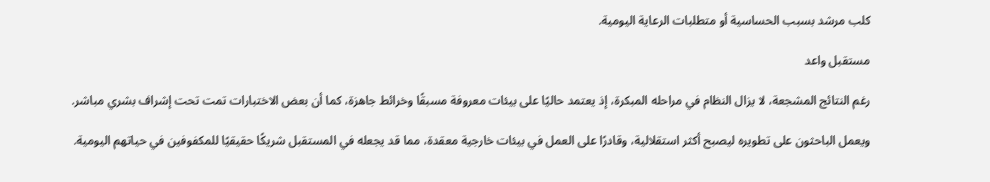كلب مرشد بسبب الحساسية أو متطلبات الرعاية اليومية.

مستقبل واعد

رغم النتائج المشجعة، لا يزال النظام في مراحله المبكرة، إذ يعتمد حاليًا على بيئات معروفة مسبقًا وخرائط جاهزة، كما أن بعض الاختبارات تمت تحت إشراف بشري مباشر.

ويعمل الباحثون على تطويره ليصبح أكثر استقلالية، وقادرًا على العمل في بيئات خارجية معقدة، مما قد يجعله في المستقبل شريكًا حقيقيًا للمكفوفين في حياتهم اليومية.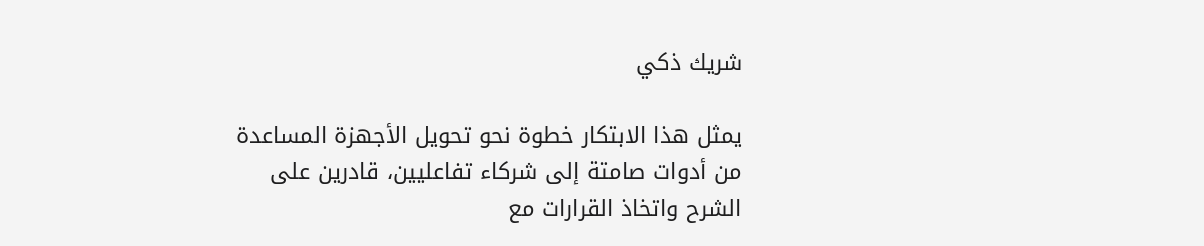شريك ذكي

يمثل هذا الابتكار خطوة نحو تحويل الأجهزة المساعدة من أدوات صامتة إلى شركاء تفاعليين، قادرين على الشرح واتخاذ القرارات مع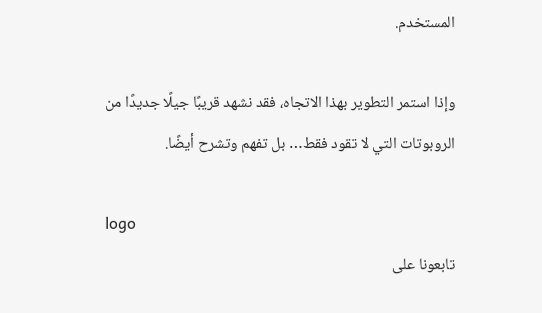المستخدم.

وإذا استمر التطوير بهذا الاتجاه، فقد نشهد قريبًا جيلًا جديدًا من الروبوتات التي لا تقود فقط… بل تفهم وتشرح أيضًا.

logo
تابعونا على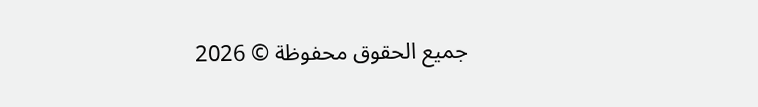جميع الحقوق محفوظة © 2026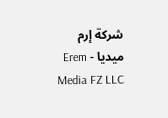شركة إرم ميديا - Erem Media FZ LLC